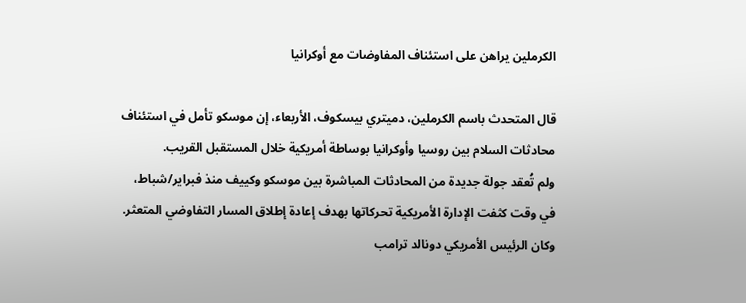الكرملين يراهن على استئناف المفاوضات مع أوكرانيا

قال المتحدث باسم الكرملين، دميتري بيسكوف، الأربعاء، إن موسكو تأمل في استئناف محادثات السلام بين روسيا وأوكرانيا بوساطة أمريكية خلال المستقبل القريب.
ولم تُعقد جولة جديدة من المحادثات المباشرة بين موسكو وكييف منذ فبراير/شباط، في وقت كثفت الإدارة الأمريكية تحركاتها بهدف إعادة إطلاق المسار التفاوضي المتعثر.
وكان الرئيس الأمريكي دونالد ترامب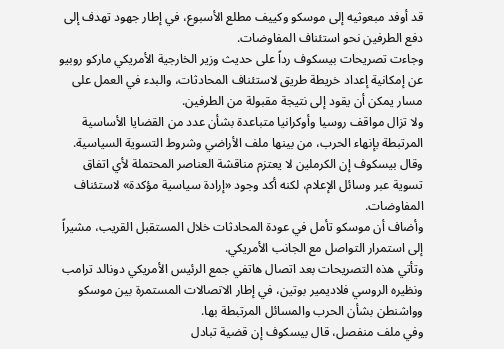قد أوفد مبعوثيه إلى موسكو وكييف مطلع الأسبوع، في إطار جهود تهدف إلى دفع الطرفين نحو استئناف المفاوضات.
وجاءت تصريحات بيسكوف رداً على حديث وزير الخارجية الأمريكي ماركو روبيو عن إمكانية إعداد خريطة طريق لاستئناف المحادثات، والبدء في العمل على مسار يمكن أن يقود إلى نتيجة مقبولة من الطرفين.
ولا تزال مواقف روسيا وأوكرانيا متباعدة بشأن عدد من القضايا الأساسية المرتبطة بإنهاء الحرب، من بينها ملف الأراضي وشروط التسوية السياسية.
وقال بيسكوف إن الكرملين لا يعتزم مناقشة العناصر المحتملة لأي اتفاق تسوية عبر وسائل الإعلام، لكنه أكد وجود «إرادة سياسية مؤكدة» لاستئناف المفاوضات.
وأضاف أن موسكو تأمل في عودة المحادثات خلال المستقبل القريب، مشيراً إلى استمرار التواصل مع الجانب الأمريكي.
وتأتي هذه التصريحات بعد اتصال هاتفي جمع الرئيس الأمريكي دونالد ترامب ونظيره الروسي فلاديمير بوتين، في إطار الاتصالات المستمرة بين موسكو وواشنطن بشأن الحرب والمسائل المرتبطة بها.
وفي ملف منفصل، قال بيسكوف إن قضية تبادل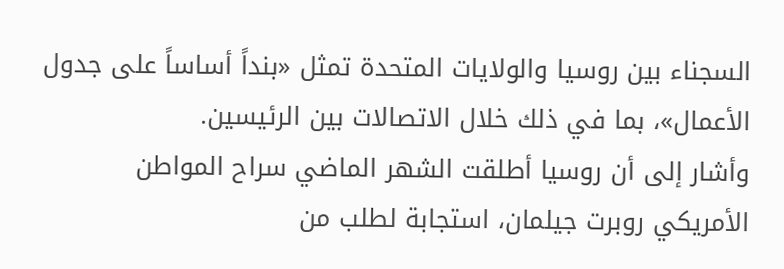السجناء بين روسيا والولايات المتحدة تمثل «بنداً أساساً على جدول الأعمال»، بما في ذلك خلال الاتصالات بين الرئيسين.
وأشار إلى أن روسيا أطلقت الشهر الماضي سراح المواطن الأمريكي روبرت جيلمان، استجابة لطلب من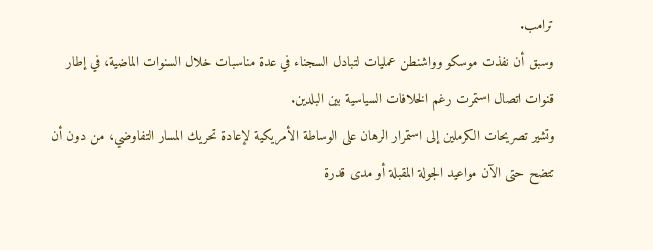ترامب.
وسبق أن نفذت موسكو وواشنطن عمليات لتبادل السجناء في عدة مناسبات خلال السنوات الماضية، في إطار قنوات اتصال استمرت رغم الخلافات السياسية بين البلدين.
وتشير تصريحات الكرملين إلى استمرار الرهان على الوساطة الأمريكية لإعادة تحريك المسار التفاوضي، من دون أن تتضح حتى الآن مواعيد الجولة المقبلة أو مدى قدرة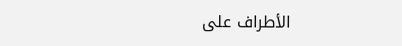الأطراف على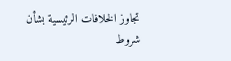تجاوز الخلافات الرئيسية بشأن شروط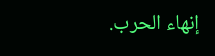إنهاء الحرب.